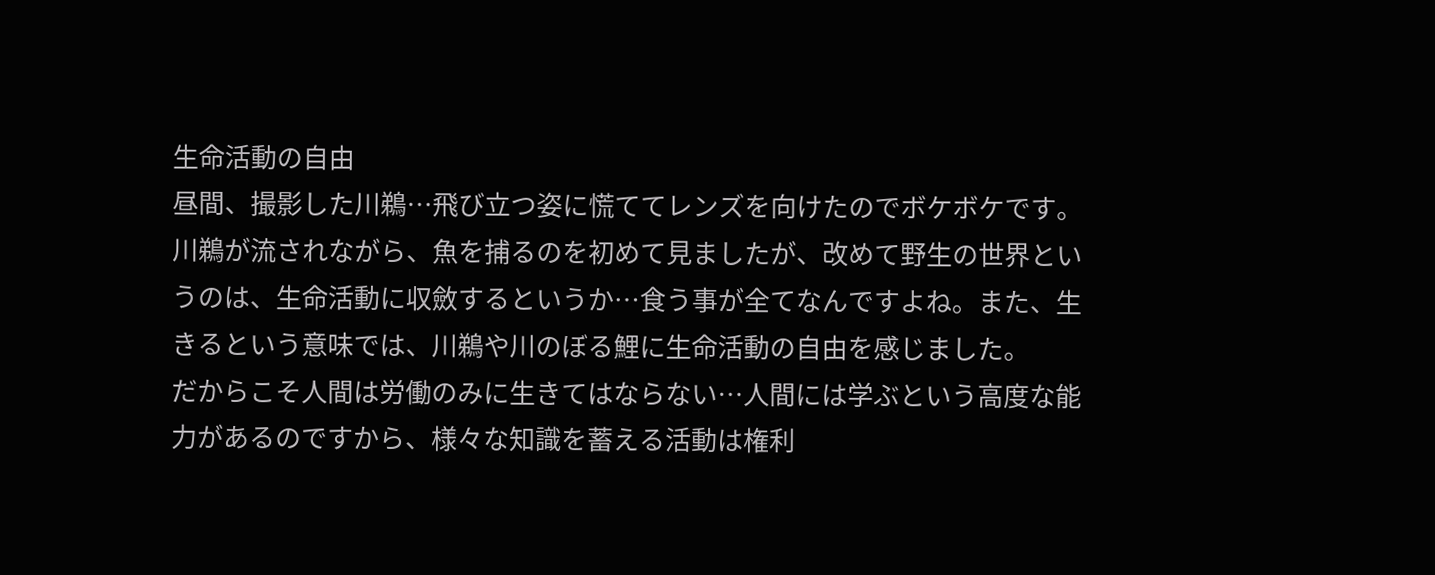生命活動の自由
昼間、撮影した川鵜…飛び立つ姿に慌ててレンズを向けたのでボケボケです。
川鵜が流されながら、魚を捕るのを初めて見ましたが、改めて野生の世界というのは、生命活動に収斂するというか…食う事が全てなんですよね。また、生きるという意味では、川鵜や川のぼる鯉に生命活動の自由を感じました。
だからこそ人間は労働のみに生きてはならない…人間には学ぶという高度な能力があるのですから、様々な知識を蓄える活動は権利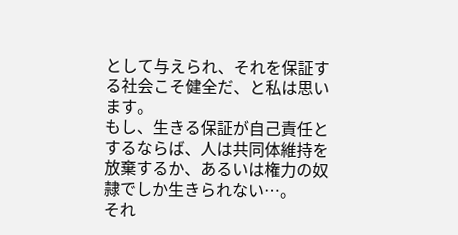として与えられ、それを保証する社会こそ健全だ、と私は思います。
もし、生きる保証が自己責任とするならば、人は共同体維持を放棄するか、あるいは権力の奴隷でしか生きられない…。
それ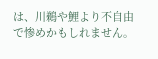は、川鵜や鯉より不自由で惨めかもしれません。